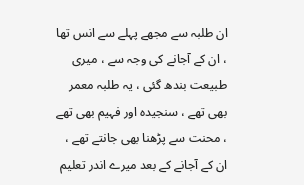ان طلبہ سے مجھے پہلے سے انس تھا ، ان کے آجانے کی وجہ سے ، میری طبیعت بندھ گئی ، یہ طلبہ معمر بھی تھے ، سنجیدہ اور فہیم بھی تھے ، محنت سے پڑھنا بھی جانتے تھے ، ان کے آجانے کے بعد میرے اندر تعلیم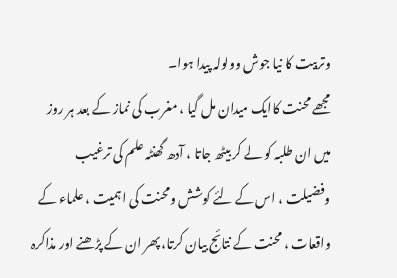وتربیت کا نیا جوش وولولہ پیدا ہوا۔
مجھے محنت کاایک میدان مل گیا ، مغرب کی نماز کے بعد ہر روز میں ان طلبہ کو لے کر بیٹھ جاتا ، آدھ گھنٹہ علم کی ترغیب وفضیلت ، اس کے لئے کوشش ومحنت کی اہمیت ، علماء کے واقعات ، محنت کے نتائج بیان کرتا، پھر ان کے پڑھنے اور مذاکرہ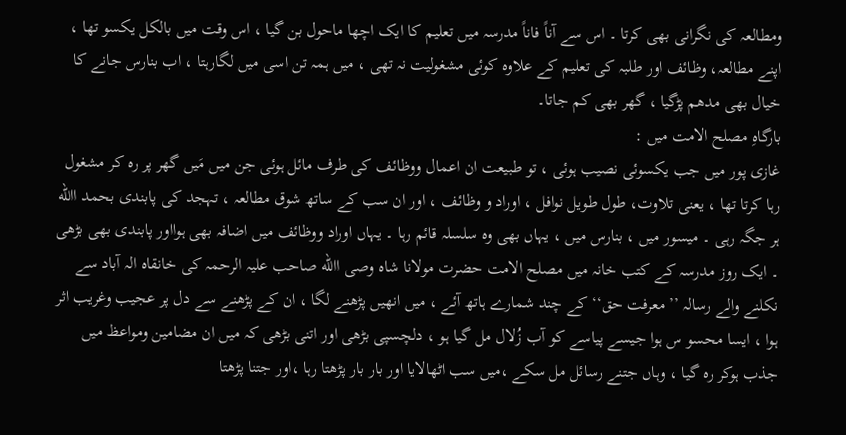ومطالعہ کی نگرانی بھی کرتا ۔ اس سے آناً فاناً مدرسہ میں تعلیم کا ایک اچھا ماحول بن گیا ، اس وقت میں بالکل یکسو تھا ، اپنے مطالعہ، وظائف اور طلبہ کی تعلیم کے علاوہ کوئی مشغولیت نہ تھی ، میں ہمہ تن اسی میں لگارہتا ، اب بنارس جانے کا خیال بھی مدھم پڑگیا ، گھر بھی کم جاتا۔
بارگاہِ مصلح الامت میں :
غازی پور میں جب یکسوئی نصیب ہوئی ، تو طبیعت ان اعمال ووظائف کی طرف مائل ہوئی جن میں مَیں گھر پر رہ کر مشغول رہا کرتا تھا ، یعنی تلاوت، طول طویل نوافل ، اوراد و وظائف ، اور ان سب کے ساتھ شوق مطالعہ ، تہجد کی پابندی بحمد االله ہر جگہ رہی ۔ میسور میں ، بنارس میں ، یہاں بھی وہ سلسلہ قائم رہا ۔ یہاں اوراد ووظائف میں اضافہ بھی ہوااور پابندی بھی بڑھی ۔ ایک روز مدرسہ کے کتب خانہ میں مصلح الامت حضرت مولانا شاہ وصی االله صاحب علیہ الرحمہ کی خانقاہ الہ آباد سے نکلنے والے رسالہ ’’ معرفت حق‘‘ کے چند شمارے ہاتھ آئے ، میں انھیں پڑھنے لگا ، ان کے پڑھنے سے دل پر عجیب وغریب اثر ہوا ، ایسا محسو س ہوا جیسے پیاسے کو آب زُلال مل گیا ہو ، دلچسپی بڑھی اور اتنی بڑھی کہ میں ان مضامین ومواعظ میں جذب ہوکر رہ گیا ، وہاں جتنے رسائل مل سکے ،میں سب اٹھالایا اور بار بار پڑھتا رہا ،اور جتنا پڑھتا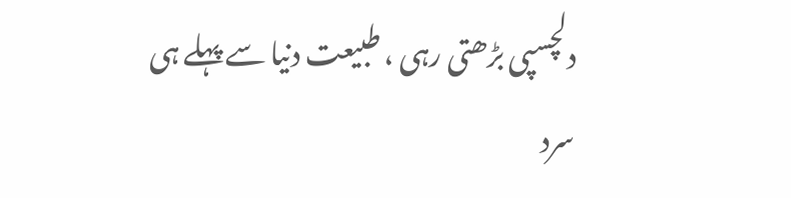دلچسپی بڑھتی رہی ، طبیعت دنیا سے پہلے ہی سرد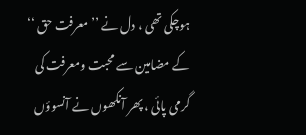ہوچکی تھی ، دل نے ’’ معرفت حق ‘‘ کے مضامین سے محبت ومعرفت کی گرمی پائی ، پھر آنکھوں نے آنسوؤں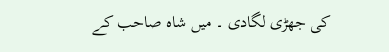کی جھڑی لگادی ۔ میں شاہ صاحب کے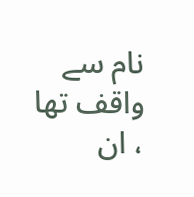نام سے واقف تھا ، ان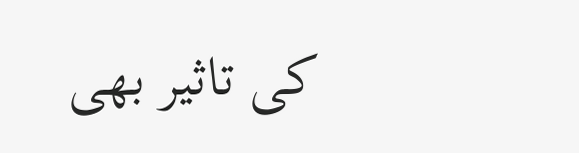کی تاثیر بھی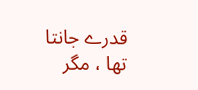قدرے جانتا تھا ، مگر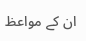ان کے مواعظ